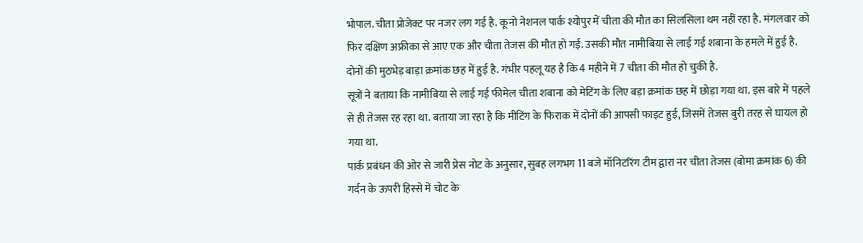भोपाल. चीता प्रोजेक्ट पर नजर लग गई है. कूनो नेशनल पार्क श्योपुर में चीता की मौत का सिलसिला थम नहीं रहा है. मंगलवार को फिर दक्षिण अफ्रीका से आए एक और चीता तेजस की मौत हो गई. उसकी मौत नामीबिया से लाई गई शबाना के हमले में हुई है. दोनों की मुठभेड़ बाड़ा क्रमांक छह में हुई है. गंभीर पहलू यह है कि 4 महीने में 7 चीता की मौत हो चुकी है.
सूत्रों ने बताया कि नामीबिया से लाई गई फीमेल चीता शबाना को मेटिंग के लिए बड़ा क्रमांक छह में छोड़ा गया था. इस बारे में पहले से ही तेजस रह रहा था. बताया जा रहा है कि मीटिंग के फिराक में दोनों की आपसी फाइट हुई, जिसमें तेजस बुरी तरह से घायल हो गया था.
पार्क प्रबंधन की ओर से जारी प्रेस नोट के अनुसार, सुबह लगभग 11 बजे मॉनिटरिंग टीम द्वारा नर चीता तेजस (बोमा क्रमांक 6) की गर्दन के ऊपरी हिस्से में चोट के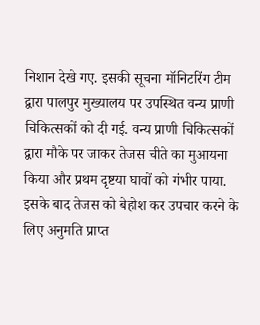निशान देखे गए. इसकी सूचना मॉनिटरिंग टीम द्वारा पालपुर मुख्यालय पर उपस्थित वन्य प्राणी चिकित्सकों को दी गई. वन्य प्राणी चिकित्सकों द्वारा मौके पर जाकर तेजस चीते का मुआयना किया और प्रथम दृष्टया घावों को गंभीर पाया. इसके बाद तेजस को बेहोश कर उपचार करने के लिए अनुमति प्राप्त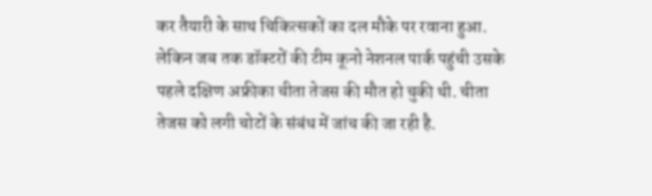कर तैयारी के साथ चिकित्सकों का दल मौके पर रवाना हुआ. लेकिन जब तक डॉक्टरों की टीम कूनो नेशनल पार्क पहुंची उसके पहले दक्षिण अफ्रीका चीता तेजस की मौत हो चुकी थी. चीता तेजस को लगी चोटों के संबंध में जांच की जा रही है.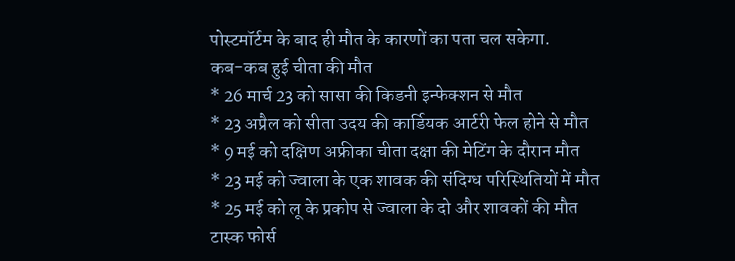पोस्टमॉर्टम के बाद ही मौत के कारणों का पता चल सकेगा.
कब-कब हुई चीता की मौत
* 26 मार्च 23 को सासा की किडनी इन्फेक्शन से मौत
* 23 अप्रैल को सीता उदय की कार्डियक आर्टरी फेल होने से मौत
* 9 मई को दक्षिण अफ्रीका चीता दक्षा की मेटिंग के दौरान मौत
* 23 मई को ज्वाला के एक शावक की संदिग्ध परिस्थितियों में मौत
* 25 मई को लू के प्रकोप से ज्वाला के दो और शावकों की मौत
टास्क फोर्स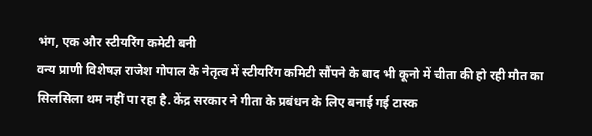भंग, एक और स्टीयरिंग कमेटी बनी
वन्य प्राणी विशेषज्ञ राजेश गोपाल के नेतृत्व में स्टीयरिंग कमिटी सौंपने के बाद भी कूनो में चीता की हो रही मौत का सिलसिला थम नहीं पा रहा है. केंद्र सरकार ने गीता के प्रबंधन के लिए बनाई गई टास्क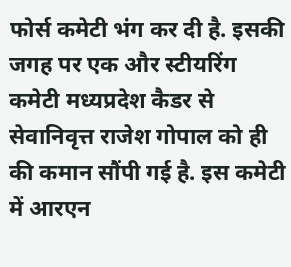फोर्स कमेटी भंग कर दी है. इसकी जगह पर एक और स्टीयरिंग कमेटी मध्यप्रदेश कैडर से सेवानिवृत्त राजेश गोपाल को ही की कमान सौंपी गई है. इस कमेटी में आरएन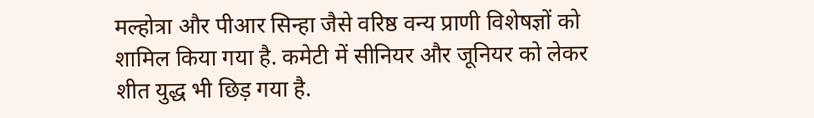मल्होत्रा और पीआर सिन्हा जैसे वरिष्ठ वन्य प्राणी विशेषज्ञों को शामिल किया गया है. कमेटी में सीनियर और जूनियर को लेकर शीत युद्ध भी छिड़ गया है.